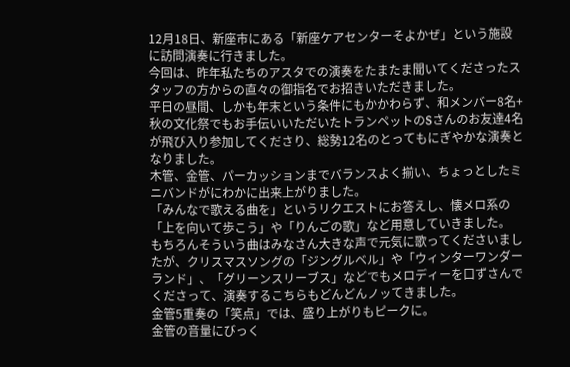12月18日、新座市にある「新座ケアセンターそよかぜ」という施設に訪問演奏に行きました。
今回は、昨年私たちのアスタでの演奏をたまたま聞いてくださったスタッフの方からの直々の御指名でお招きいただきました。
平日の昼間、しかも年末という条件にもかかわらず、和メンバー8名+秋の文化祭でもお手伝いいただいたトランペットのSさんのお友達4名が飛び入り参加してくださり、総勢12名のとってもにぎやかな演奏となりました。
木管、金管、パーカッションまでバランスよく揃い、ちょっとしたミニバンドがにわかに出来上がりました。
「みんなで歌える曲を」というリクエストにお答えし、懐メロ系の「上を向いて歩こう」や「りんごの歌」など用意していきました。
もちろんそういう曲はみなさん大きな声で元気に歌ってくださいましたが、クリスマスソングの「ジングルベル」や「ウィンターワンダーランド」、「グリーンスリーブス」などでもメロディーを口ずさんでくださって、演奏するこちらもどんどんノッてきました。
金管5重奏の「笑点」では、盛り上がりもピークに。
金管の音量にびっく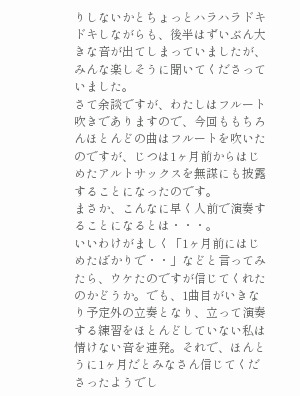りしないかとちょっとハラハラドキドキしながらも、後半はずいぶん大きな音が出てしまっていましたが、みんな楽しそうに聞いてくださっていました。
さて余談ですが、わたしはフルート吹きでありますので、今回ももちろんほとんどの曲はフルートを吹いたのですが、じつは1ヶ月前からはじめたアルトサックスを無謀にも披露することになったのです。
まさか、こんなに早く人前で演奏することになるとは・・・。
いいわけがましく「1ヶ月前にはじめたばかりで・・」などと言ってみたら、ウケたのですが信じてくれたのかどうか。でも、1曲目がいきなり予定外の立奏となり、立って演奏する練習をほとんどしていない私は情けない音を連発。それで、ほんとうに1ヶ月だとみなさん信じてくださったようでし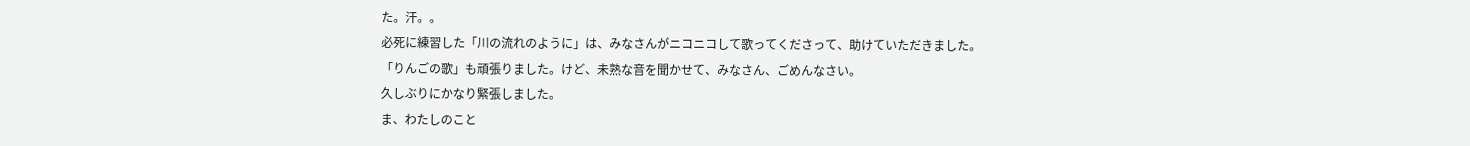た。汗。。
必死に練習した「川の流れのように」は、みなさんがニコニコして歌ってくださって、助けていただきました。
「りんごの歌」も頑張りました。けど、未熟な音を聞かせて、みなさん、ごめんなさい。
久しぶりにかなり緊張しました。
ま、わたしのこと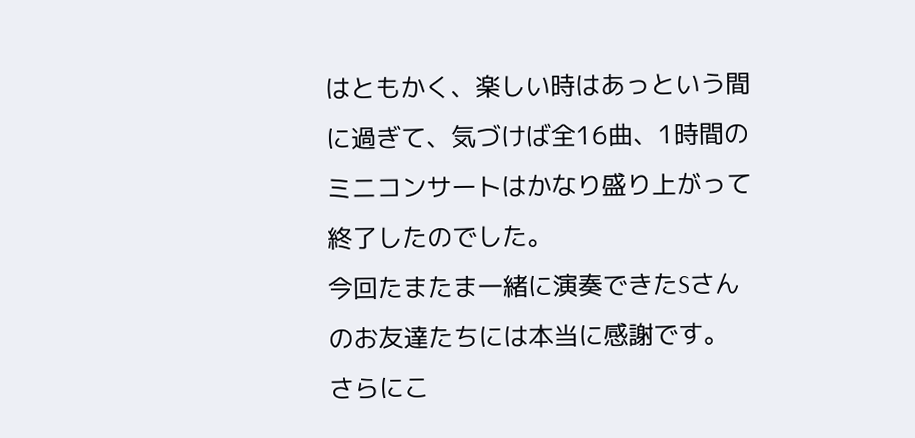はともかく、楽しい時はあっという間に過ぎて、気づけば全16曲、1時間のミニコンサートはかなり盛り上がって終了したのでした。
今回たまたま一緒に演奏できたSさんのお友達たちには本当に感謝です。
さらにこ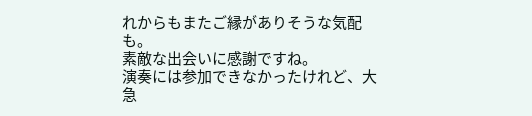れからもまたご縁がありそうな気配も。
素敵な出会いに感謝ですね。
演奏には参加できなかったけれど、大急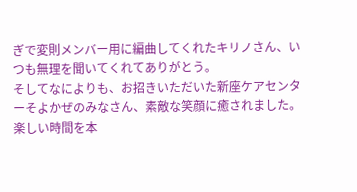ぎで変則メンバー用に編曲してくれたキリノさん、いつも無理を聞いてくれてありがとう。
そしてなによりも、お招きいただいた新座ケアセンターそよかぜのみなさん、素敵な笑顔に癒されました。
楽しい時間を本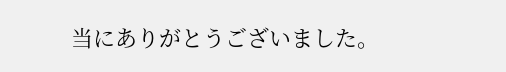当にありがとうございました。